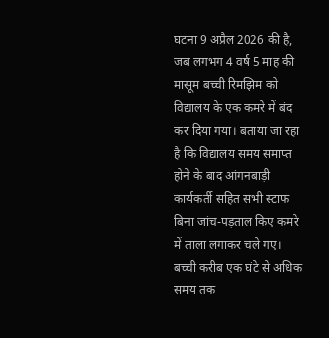घटना 9 अप्रैल 2026 की है, जब लगभग 4 वर्ष 5 माह की मासूम बच्ची रिमझिम को विद्यालय के एक कमरे में बंद कर दिया गया। बताया जा रहा है कि विद्यालय समय समाप्त होने के बाद आंगनबाड़ी कार्यकर्ती सहित सभी स्टाफ बिना जांच-पड़ताल किए कमरे में ताला लगाकर चले गए। बच्ची करीब एक घंटे से अधिक समय तक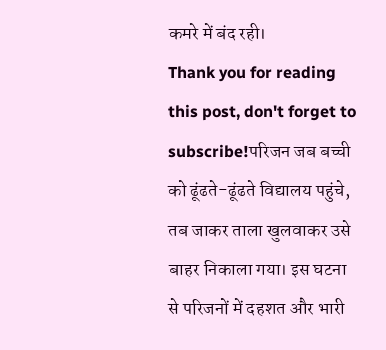कमरे में बंद रही।
Thank you for reading this post, don't forget to subscribe!परिजन जब बच्ची को ढूंढते-ढूंढते विद्यालय पहुंचे, तब जाकर ताला खुलवाकर उसे बाहर निकाला गया। इस घटना से परिजनों में दहशत और भारी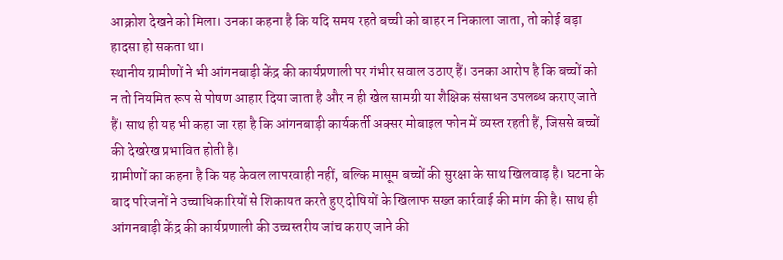आक्रोश देखने को मिला। उनका कहना है कि यदि समय रहते बच्ची को बाहर न निकाला जाता, तो कोई बड़ा हादसा हो सकता था।
स्थानीय ग्रामीणों ने भी आंगनबाड़ी केंद्र की कार्यप्रणाली पर गंभीर सवाल उठाए हैं। उनका आरोप है कि बच्चों को न तो नियमित रूप से पोषण आहार दिया जाता है और न ही खेल सामग्री या शैक्षिक संसाधन उपलब्ध कराए जाते हैं। साथ ही यह भी कहा जा रहा है कि आंगनबाड़ी कार्यकर्ती अक्सर मोबाइल फोन में व्यस्त रहती हैं, जिससे बच्चों की देखरेख प्रभावित होती है।
ग्रामीणों का कहना है कि यह केवल लापरवाही नहीं, बल्कि मासूम बच्चों की सुरक्षा के साथ खिलवाड़ है। घटना के बाद परिजनों ने उच्चाधिकारियों से शिकायत करते हुए दोषियों के खिलाफ सख्त कार्रवाई की मांग की है। साथ ही आंगनबाड़ी केंद्र की कार्यप्रणाली की उच्चस्तरीय जांच कराए जाने की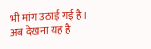भी मांग उठाई गई है।
अब देखना यह है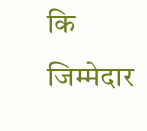कि जिम्मेदार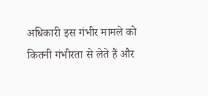अधिकारी इस गंभीर मामले को कितनी गंभीरता से लेते हैं और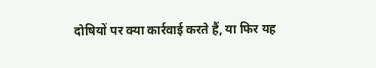दोषियों पर क्या कार्रवाई करते हैं, या फिर यह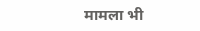मामला भी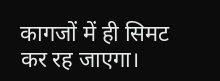कागजों में ही सिमट कर रह जाएगा।